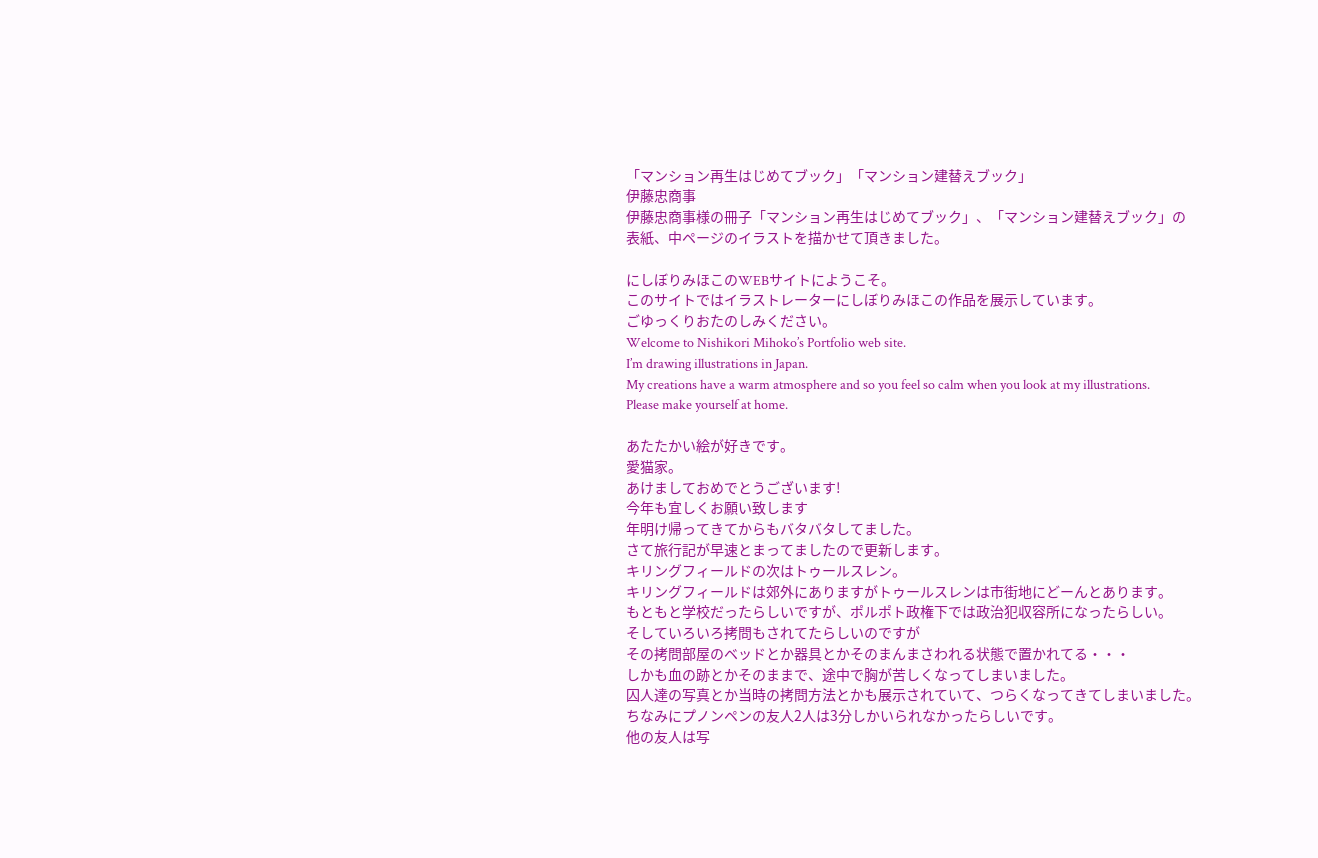「マンション再生はじめてブック」「マンション建替えブック」
伊藤忠商事
伊藤忠商事様の冊子「マンション再生はじめてブック」、「マンション建替えブック」の
表紙、中ページのイラストを描かせて頂きました。

にしぼりみほこのWEBサイトにようこそ。
このサイトではイラストレーターにしぼりみほこの作品を展示しています。
ごゆっくりおたのしみください。
Welcome to Nishikori Mihoko’s Portfolio web site.
I’m drawing illustrations in Japan.
My creations have a warm atmosphere and so you feel so calm when you look at my illustrations.
Please make yourself at home.

あたたかい絵が好きです。
愛猫家。
あけましておめでとうございます!
今年も宜しくお願い致します
年明け帰ってきてからもバタバタしてました。
さて旅行記が早速とまってましたので更新します。
キリングフィールドの次はトゥールスレン。
キリングフィールドは郊外にありますがトゥールスレンは市街地にどーんとあります。
もともと学校だったらしいですが、ポルポト政権下では政治犯収容所になったらしい。
そしていろいろ拷問もされてたらしいのですが
その拷問部屋のベッドとか器具とかそのまんまさわれる状態で置かれてる・・・
しかも血の跡とかそのままで、途中で胸が苦しくなってしまいました。
囚人達の写真とか当時の拷問方法とかも展示されていて、つらくなってきてしまいました。
ちなみにプノンペンの友人2人は3分しかいられなかったらしいです。
他の友人は写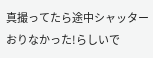真撮ってたら途中シャッターおりなかった!らしいで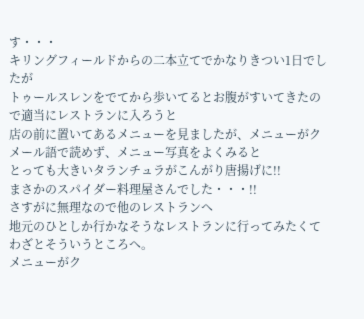す・・・
キリングフィールドからの二本立てでかなりきつい1日でしたが
トゥールスレンをでてから歩いてるとお腹がすいてきたので適当にレストランに入ろうと
店の前に置いてあるメニューを見ましたが、メニューがクメール語で読めず、メニュー写真をよくみると
とっても大きいタランチュラがこんがり唐揚げに!!
まさかのスパイダー料理屋さんでした・・・!!
さすがに無理なので他のレストランへ
地元のひとしか行かなそうなレストランに行ってみたくてわざとそういうところへ。
メニューがク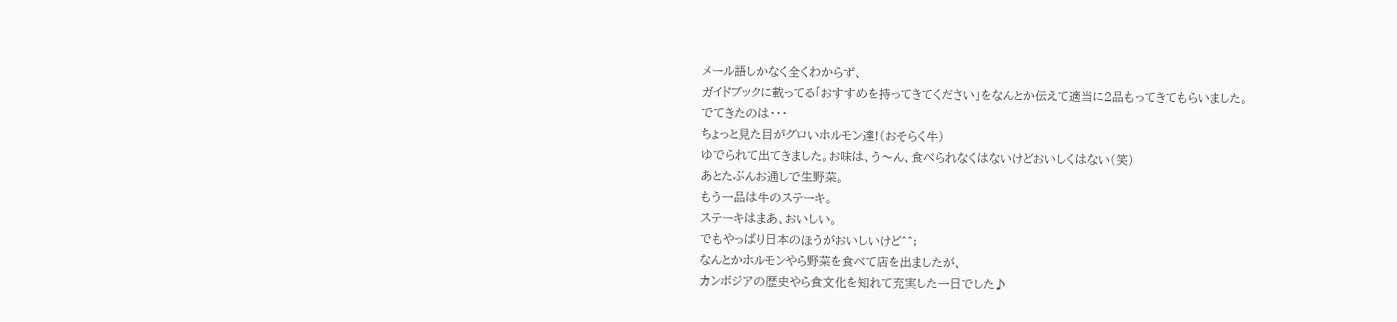メール語しかなく全くわからず、
ガイドブックに載ってる「おすすめを持ってきてください」をなんとか伝えて適当に2品もってきてもらいました。
でてきたのは・・・
ちょっと見た目がグロいホルモン達!(おそらく牛)
ゆでられて出てきました。お味は、う〜ん、食べられなくはないけどおいしくはない(笑)
あとたぶんお通しで生野菜。
もう一品は牛のステーキ。
ステーキはまあ、おいしい。
でもやっぱり日本のほうがおいしいけど^^;
なんとかホルモンやら野菜を食べて店を出ましたが、
カンボジアの歴史やら食文化を知れて充実した一日でした♪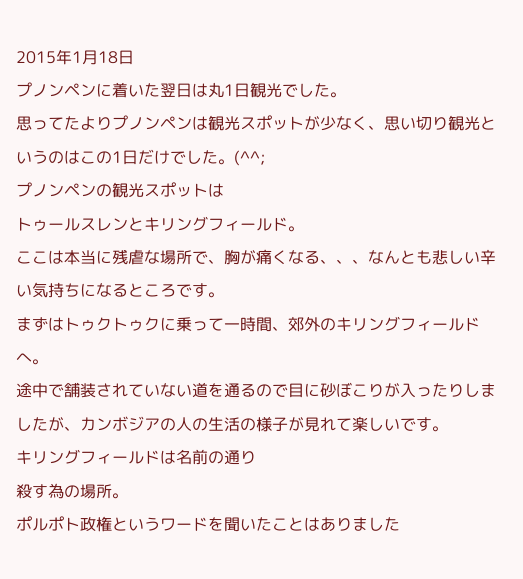2015年1月18日
プノンペンに着いた翌日は丸1日観光でした。
思ってたよりプノンペンは観光スポットが少なく、思い切り観光というのはこの1日だけでした。(^^;
プノンペンの観光スポットは
トゥールスレンとキリングフィールド。
ここは本当に残虐な場所で、胸が痛くなる、、、なんとも悲しい辛い気持ちになるところです。
まずはトゥクトゥクに乗って一時間、郊外のキリングフィールドへ。
途中で舗装されていない道を通るので目に砂ぼこりが入ったりしましたが、カンボジアの人の生活の様子が見れて楽しいです。
キリングフィールドは名前の通り
殺す為の場所。
ポルポト政権というワードを聞いたことはありました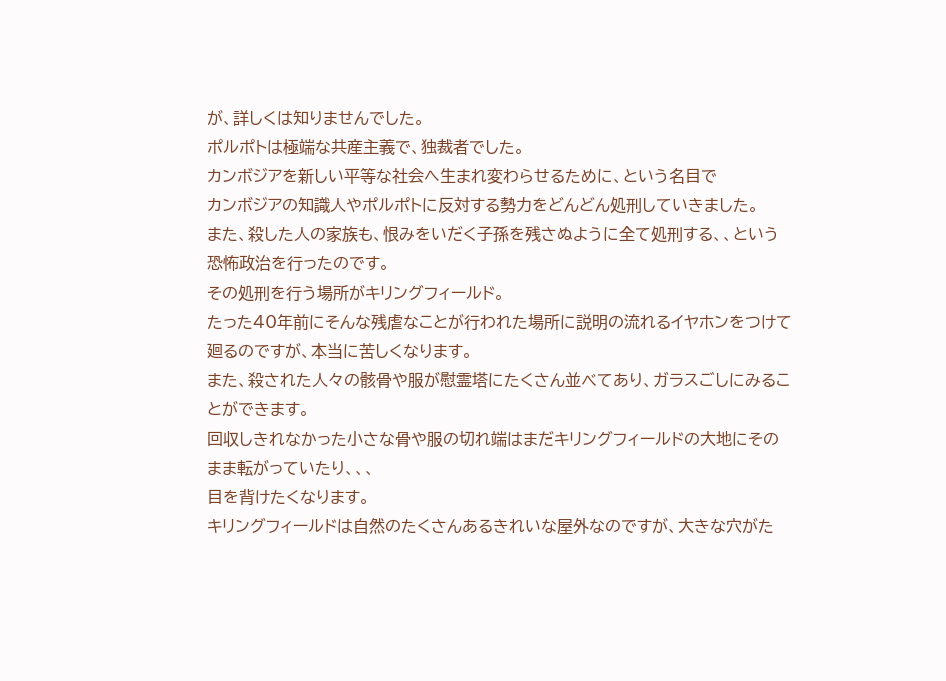が、詳しくは知りませんでした。
ポルポトは極端な共産主義で、独裁者でした。
カンボジアを新しい平等な社会へ生まれ変わらせるために、という名目で
カンボジアの知識人やポルポトに反対する勢力をどんどん処刑していきました。
また、殺した人の家族も、恨みをいだく子孫を残さぬように全て処刑する、、という恐怖政治を行ったのです。
その処刑を行う場所がキリングフィールド。
たった40年前にそんな残虐なことが行われた場所に説明の流れるイヤホンをつけて廻るのですが、本当に苦しくなります。
また、殺された人々の骸骨や服が慰霊塔にたくさん並べてあり、ガラスごしにみることができます。
回収しきれなかった小さな骨や服の切れ端はまだキリングフィールドの大地にそのまま転がっていたり、、、
目を背けたくなります。
キリングフィールドは自然のたくさんあるきれいな屋外なのですが、大きな穴がた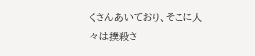くさんあいており、そこに人々は撲殺さ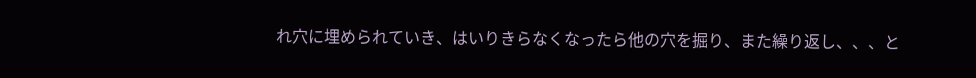れ穴に埋められていき、はいりきらなくなったら他の穴を掘り、また繰り返し、、、と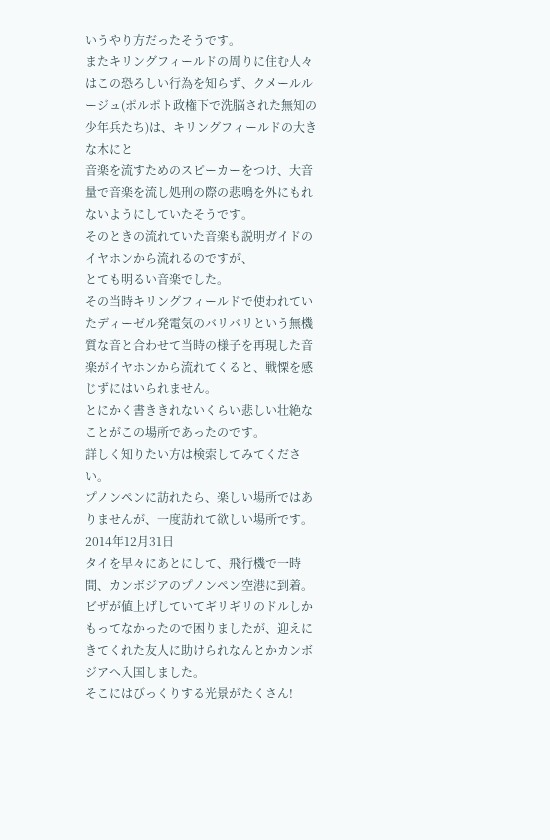いうやり方だったそうです。
またキリングフィールドの周りに住む人々はこの恐ろしい行為を知らず、クメールルージュ(ポルポト政権下で洗脳された無知の少年兵たち)は、キリングフィールドの大きな木にと
音楽を流すためのスピーカーをつけ、大音量で音楽を流し処刑の際の悲鳴を外にもれないようにしていたそうです。
そのときの流れていた音楽も説明ガイドのイヤホンから流れるのですが、
とても明るい音楽でした。
その当時キリングフィールドで使われていたディーゼル発電気のバリバリという無機質な音と合わせて当時の様子を再現した音楽がイヤホンから流れてくると、戦慄を感じずにはいられません。
とにかく書ききれないくらい悲しい壮絶なことがこの場所であったのです。
詳しく知りたい方は検索してみてください。
プノンペンに訪れたら、楽しい場所ではありませんが、一度訪れて欲しい場所です。
2014年12月31日
タイを早々にあとにして、飛行機で一時間、カンボジアのプノンペン空港に到着。
ビザが値上げしていてギリギリのドルしかもってなかったので困りましたが、迎えにきてくれた友人に助けられなんとかカンボジアへ入国しました。
そこにはびっくりする光景がたくさん!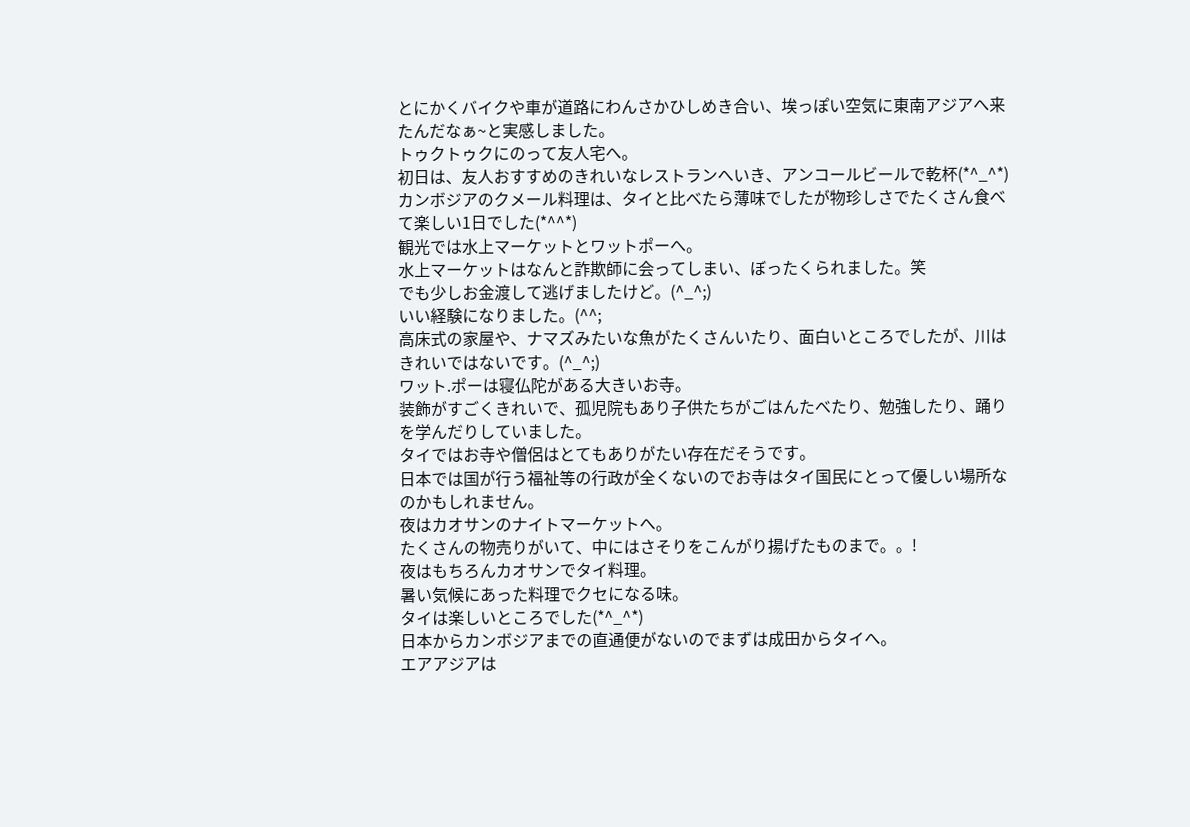とにかくバイクや車が道路にわんさかひしめき合い、埃っぽい空気に東南アジアへ来たんだなぁ~と実感しました。
トゥクトゥクにのって友人宅へ。
初日は、友人おすすめのきれいなレストランへいき、アンコールビールで乾杯(*^_^*)
カンボジアのクメール料理は、タイと比べたら薄味でしたが物珍しさでたくさん食べて楽しい1日でした(*^^*)
観光では水上マーケットとワットポーへ。
水上マーケットはなんと詐欺師に会ってしまい、ぼったくられました。笑
でも少しお金渡して逃げましたけど。(^_^;)
いい経験になりました。(^^;
高床式の家屋や、ナマズみたいな魚がたくさんいたり、面白いところでしたが、川はきれいではないです。(^_^;)
ワット.ポーは寝仏陀がある大きいお寺。
装飾がすごくきれいで、孤児院もあり子供たちがごはんたべたり、勉強したり、踊りを学んだりしていました。
タイではお寺や僧侶はとてもありがたい存在だそうです。
日本では国が行う福祉等の行政が全くないのでお寺はタイ国民にとって優しい場所なのかもしれません。
夜はカオサンのナイトマーケットへ。
たくさんの物売りがいて、中にはさそりをこんがり揚げたものまで。。!
夜はもちろんカオサンでタイ料理。
暑い気候にあった料理でクセになる味。
タイは楽しいところでした(*^_^*)
日本からカンボジアまでの直通便がないのでまずは成田からタイへ。
エアアジアは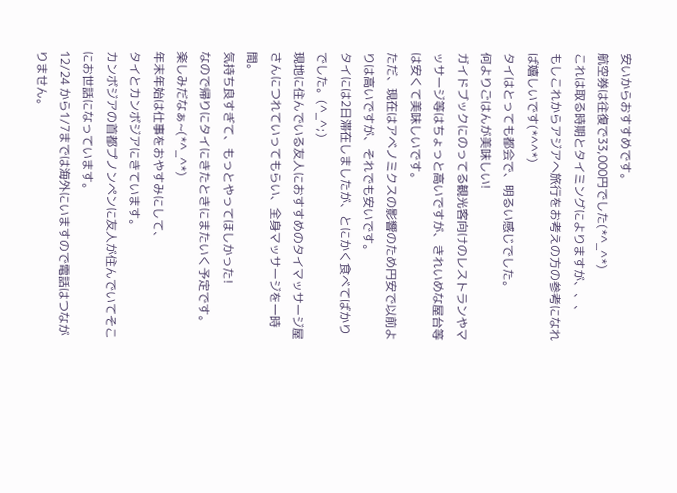安いからおすすめです。
航空券は往復で33,000円でした(*^_^*)
これは取る時期とタイミングによりますが、、、
もしこれからアジアへ旅行をお考えの方の参考になれば嬉しいです(*^^*)
タイはとっても都会で、明るい感じでした。
何よりごはんが美味しい!
ガイドブックにのってる観光客向けのレストランやマッサージ等はちょっと高いですが、きれいめな屋台等は安くて美味しいです。
ただ、現在はアベノミクスの影響のため円安で以前よりは高いですが、それでも安いです。
タイには2日滞在しましたが、とにかく食べてばかりでした。(^_^;)
現地に住んでいる友人におすすめのタイマッサージ屋さんにつれていってもらい、全身マッサージを一時間。
気持ち良すぎて、もっとやってほしかった!
なので帰りにタイにきたときにまたいく予定です。
楽しみだなぁ~(*^_^*)
年末年始は仕事をおやすみにして、
タイとカンボジアにきています。
カンボジアの首都プノンペンに友人が住んでいてそこにお世話になっています。
12/24 から1/7までは海外にいますので電話はつながりません。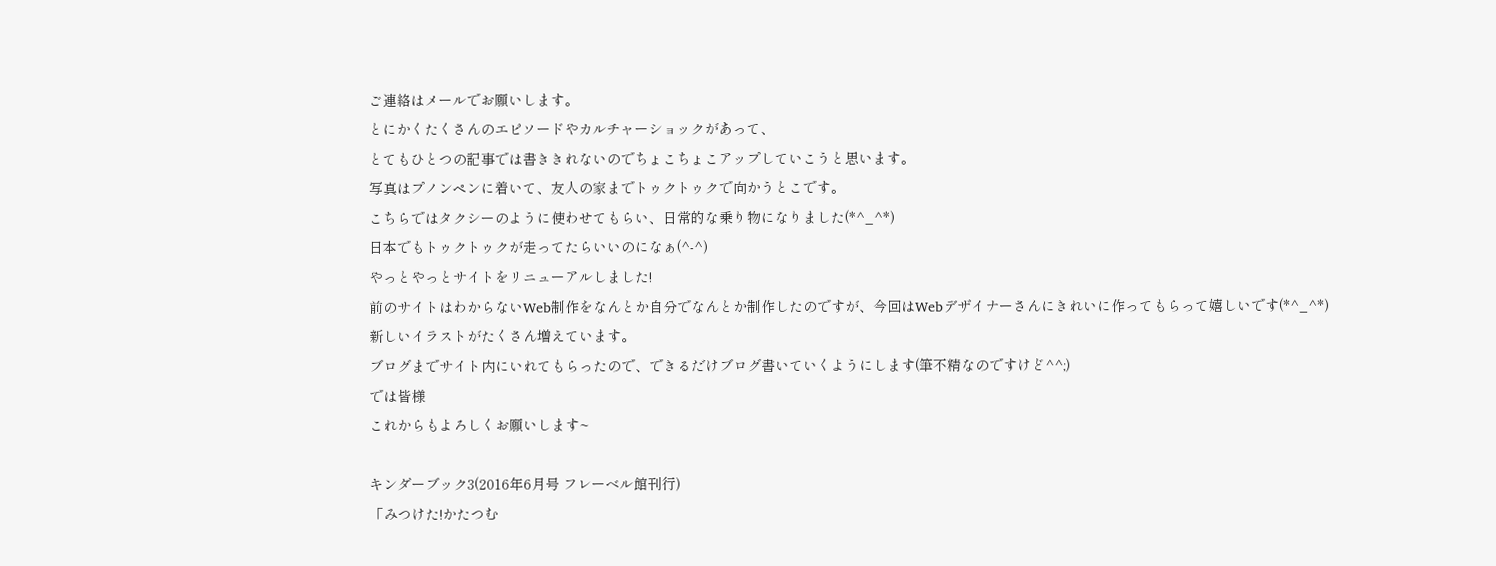ご連絡はメールでお願いします。
とにかくたくさんのエピソードやカルチャーショックがあって、
とてもひとつの記事では書ききれないのでちょこちょこアップしていこうと思います。
写真はプノンペンに着いて、友人の家までトゥクトゥクで向かうとこです。
こちらではタクシーのように使わせてもらい、日常的な乗り物になりました(*^_^*)
日本でもトゥクトゥクが走ってたらいいのになぁ(^-^)
やっとやっとサイトをリニューアルしました!
前のサイトはわからないWeb制作をなんとか自分でなんとか制作したのですが、今回はWebデザイナーさんにきれいに作ってもらって嬉しいです(*^_^*)
新しいイラストがたくさん増えています。
ブログまでサイト内にいれてもらったので、できるだけブログ書いていくようにします(筆不精なのですけど^^;)
では皆様
これからもよろしくお願いします~

キンダーブック3(2016年6月号 フレーベル館刊行)
「みつけた!かたつむ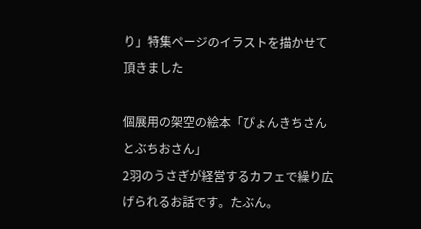り」特集ページのイラストを描かせて頂きました

個展用の架空の絵本「ぴょんきちさんとぶちおさん」
2羽のうさぎが経営するカフェで繰り広げられるお話です。たぶん。